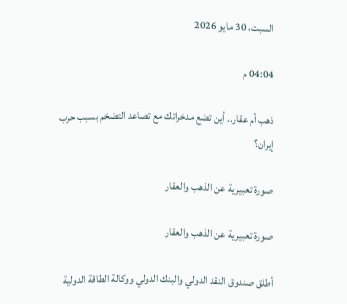السبت، 30 مايو 2026

04:04 م

ذهب أم عقار.. أين تضع مدخراتك مع تصاعد التضخم بسبب حرب إيران؟

صورة تعبيرية عن الذهب والعقار

صورة تعبيرية عن الذهب والعقار

أطلق صندوق النقد الدولي والبنك الدولي ووكالة الطاقة الدولية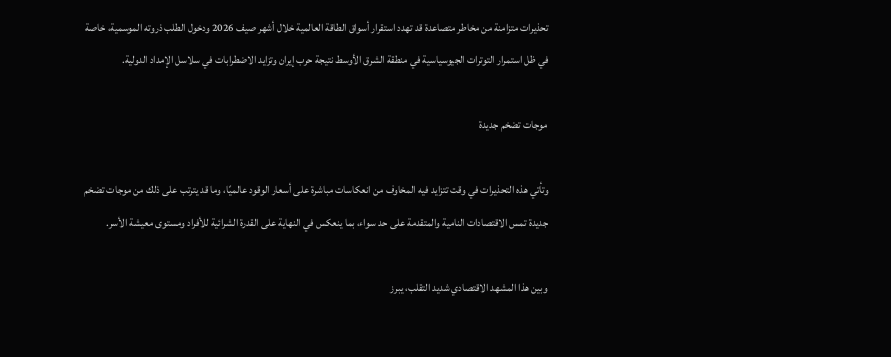تحذيرات متزامنة من مخاطر متصاعدة قد تهدد استقرار أسواق الطاقة العالمية خلال أشهر صيف 2026 ودخول الطلب ذروته الموسمية، خاصة في ظل استمرار التوترات الجيوسياسية في منطقة الشرق الأوسط نتيجة حرب إيران وتزايد الاضطرابات في سلاسل الإمداد الدولية.

موجات تضخم جديدة

وتأتي هذه التحذيرات في وقت تتزايد فيه المخاوف من انعكاسات مباشرة على أسعار الوقود عالميًا، وما قد يترتب على ذلك من موجات تضخم جديدة تمس الاقتصادات النامية والمتقدمة على حد سواء، بما ينعكس في النهاية على القدرة الشرائية للأفراد ومستوى معيشة الأسر.

وبين هذا المشهد الاقتصادي شديد التقلب، يبرز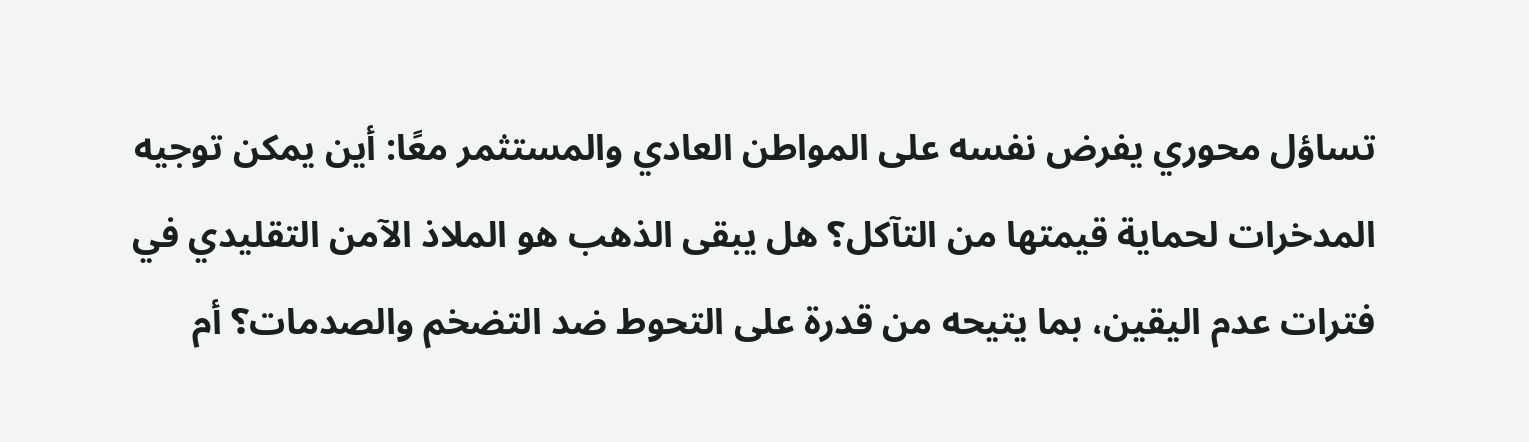تساؤل محوري يفرض نفسه على المواطن العادي والمستثمر معًا: أين يمكن توجيه المدخرات لحماية قيمتها من التآكل؟ هل يبقى الذهب هو الملاذ الآمن التقليدي في فترات عدم اليقين، بما يتيحه من قدرة على التحوط ضد التضخم والصدمات؟ أم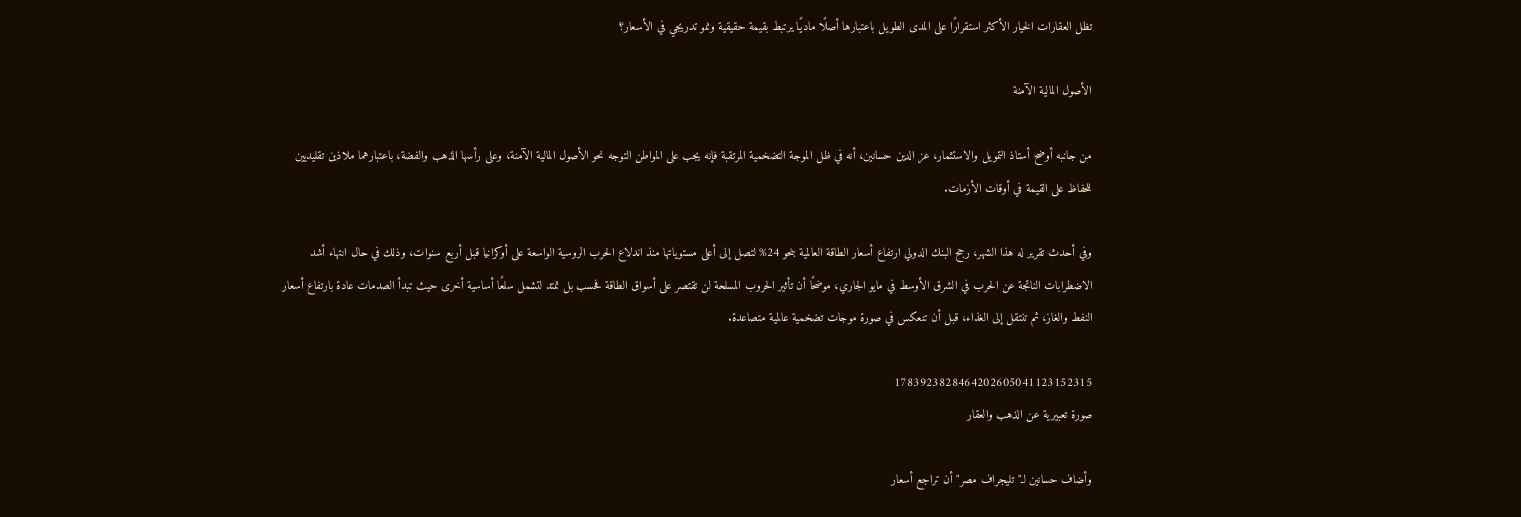تظل العقارات الخيار الأكثر استقرارًا على المدى الطويل باعتبارها أصلًا ماديًا يرتبط بقيمة حقيقية ونمو تدريجي في الأسعار؟

الأصول المالية الآمنة

من جانبه أوضح أستاذ التمويل والاستثمار، عز الدين حسانين، أنه في ظل الموجة التضخمية المرتقبة فإنه يجب على المواطن التوجه نحو الأصول المالية الآمنة، وعلى رأسها الذهب والفضة، باعتبارهما ملاذين تقليديين للحفاظ على القيمة في أوقات الأزمات.

وفي أحدث تقرير له هذا الشهر، رجح البنك الدولي ارتفاع أسعار الطاقة العالمية بنحو 24% لتصل إلى أعلى مستوياتها منذ اندلاع الحرب الروسية الواسعة على أوكرانيا قبل أربع سنوات، وذلك في حال انتهاء أشد الاضطرابات الناتجة عن الحرب في الشرق الأوسط في مايو الجاري، موضحًا أن تأثير الحروب المسلحة لن تقتصر على أسواق الطاقة فحسب بل تمتد لتشمل سلعًا أساسية أخرى حيث تبدأ الصدمات عادة بارتفاع أسعار النفط والغاز، ثم تنتقل إلى الغذاء، قبل أن تنعكس في صورة موجات تضخمية عالمية متصاعدة.

1783923828464202605041123152315
صورة تعبيرية عن الذهب والعقار

وأضاف حسانين لـ"تليجراف مصر" أن تراجع أسعار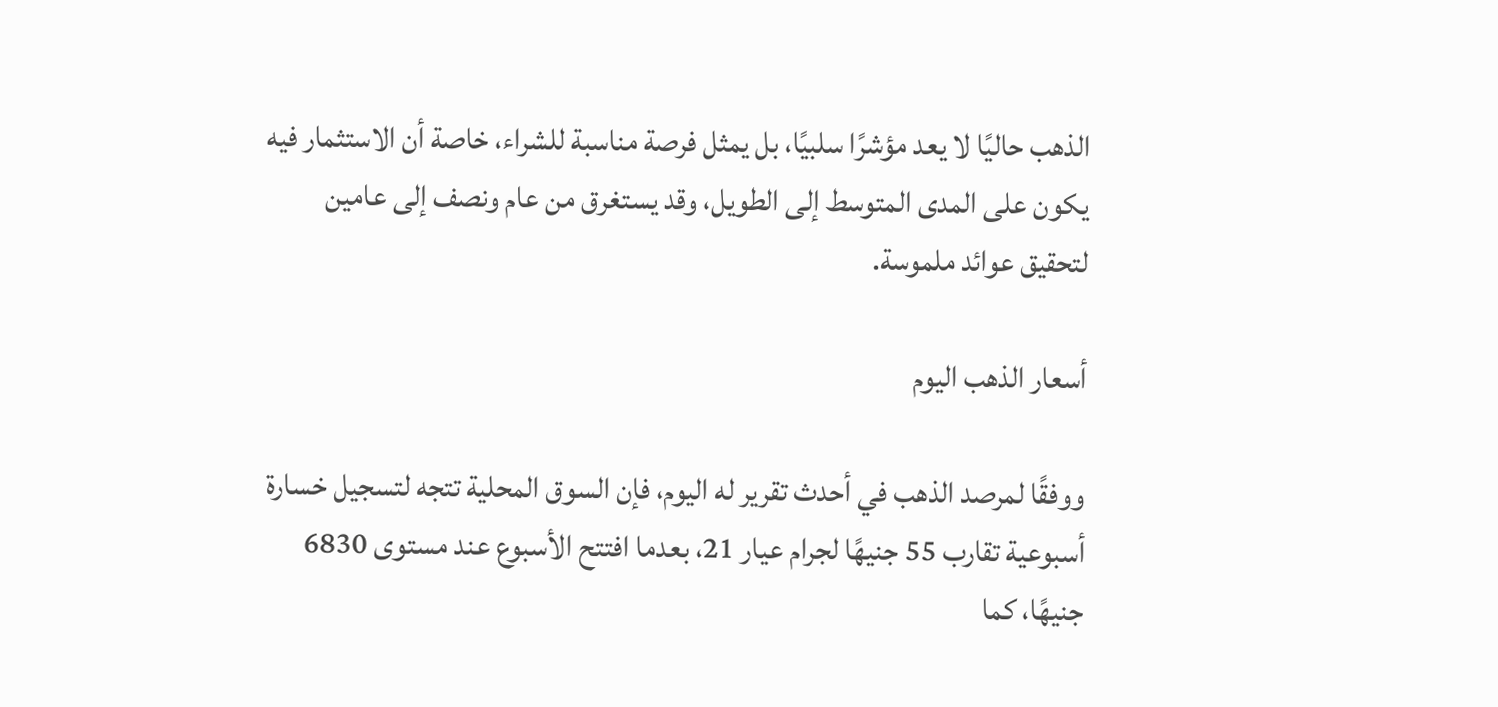الذهب حاليًا لا يعد مؤشرًا سلبيًا، بل يمثل فرصة مناسبة للشراء، خاصة أن الاستثمار فيه يكون على المدى المتوسط إلى الطويل، وقد يستغرق من عام ونصف إلى عامين لتحقيق عوائد ملموسة.

أسعار الذهب اليوم

ووفقًا لمرصد الذهب في أحدث تقرير له اليوم، فإن السوق المحلية تتجه لتسجيل خسارة أسبوعية تقارب 55 جنيهًا لجرام عيار 21، بعدما افتتح الأسبوع عند مستوى 6830 جنيهًا، كما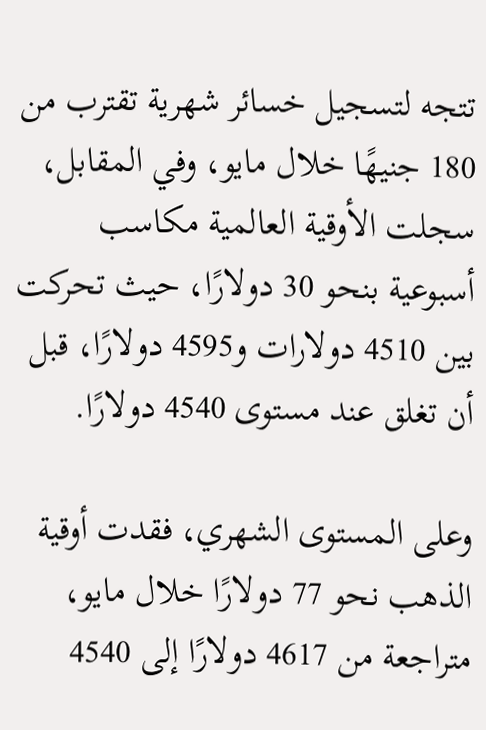تتجه لتسجيل خسائر شهرية تقترب من 180 جنيهًا خلال مايو، وفي المقابل، سجلت الأوقية العالمية مكاسب أسبوعية بنحو 30 دولارًا، حيث تحركت بين 4510 دولارات و4595 دولارًا، قبل أن تغلق عند مستوى 4540 دولارًا.

وعلى المستوى الشهري، فقدت أوقية الذهب نحو 77 دولارًا خلال مايو، متراجعة من 4617 دولارًا إلى 4540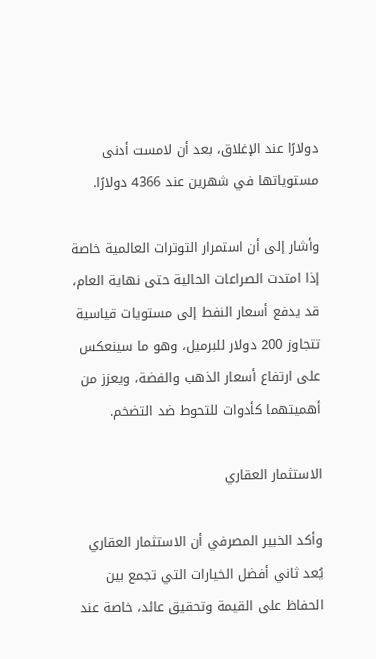دولارًا عند الإغلاق، بعد أن لامست أدنى مستوياتها في شهرين عند 4366 دولارًا.

وأشار إلى أن استمرار التوترات العالمية خاصة إذا امتدت الصراعات الحالية حتى نهاية العام، قد يدفع أسعار النفط إلى مستويات قياسية تتجاوز 200 دولار للبرميل، وهو ما سينعكس على ارتفاع أسعار الذهب والفضة، ويعزز من أهميتهما كأدوات للتحوط ضد التضخم.

الاستثمار العقاري

وأكد الخبير المصرفي أن الاستثمار العقاري يُعد ثاني أفضل الخيارات التي تجمع بين الحفاظ على القيمة وتحقيق عائد، خاصة عند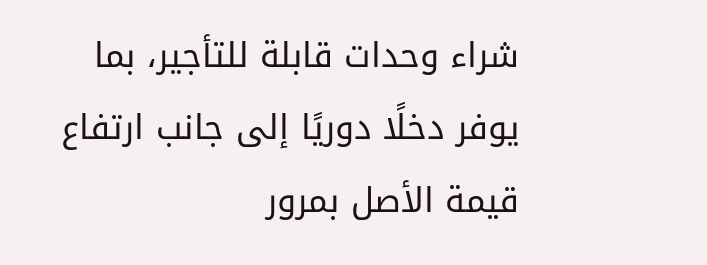شراء وحدات قابلة للتأجير، بما يوفر دخلًا دوريًا إلى جانب ارتفاع قيمة الأصل بمرور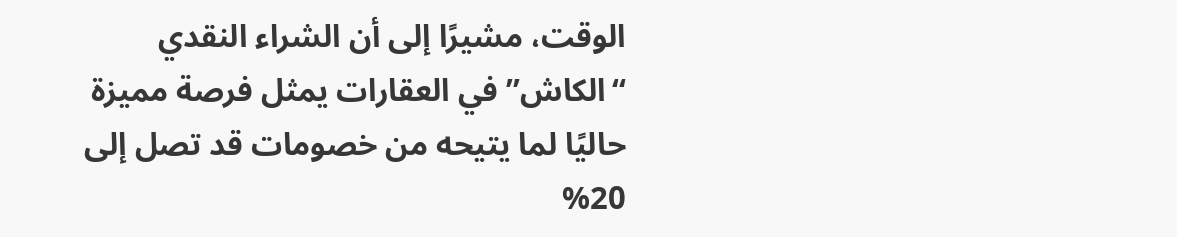الوقت، مشيرًا إلى أن الشراء النقدي “الكاش” في العقارات يمثل فرصة مميزة حاليًا لما يتيحه من خصومات قد تصل إلى 20%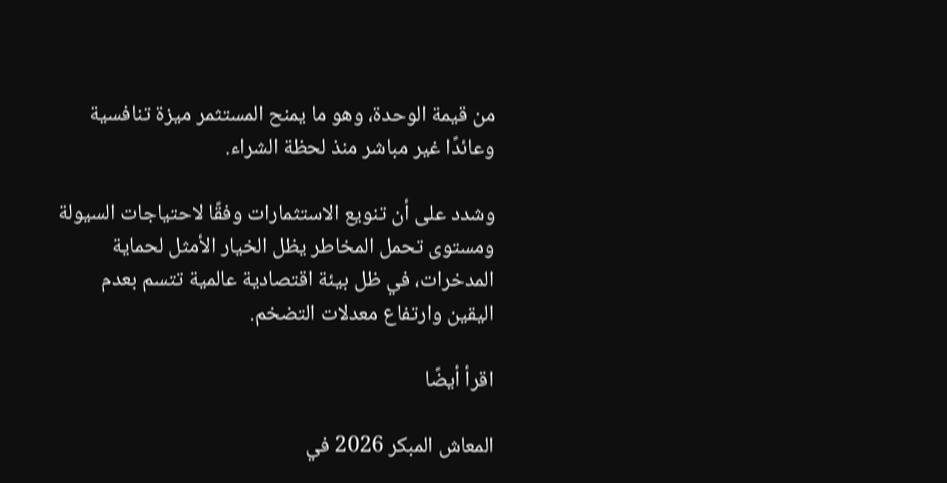من قيمة الوحدة، وهو ما يمنح المستثمر ميزة تنافسية وعائدًا غير مباشر منذ لحظة الشراء.

وشدد على أن تنويع الاستثمارات وفقًا لاحتياجات السيولة ومستوى تحمل المخاطر يظل الخيار الأمثل لحماية المدخرات، في ظل بيئة اقتصادية عالمية تتسم بعدم اليقين وارتفاع معدلات التضخم.

اقرأ أيضًا

المعاش المبكر 2026 في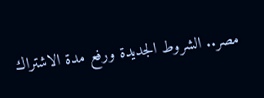مصر.. الشروط الجديدة ورفع مدة الاشتراك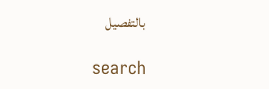بالتفصيل

search